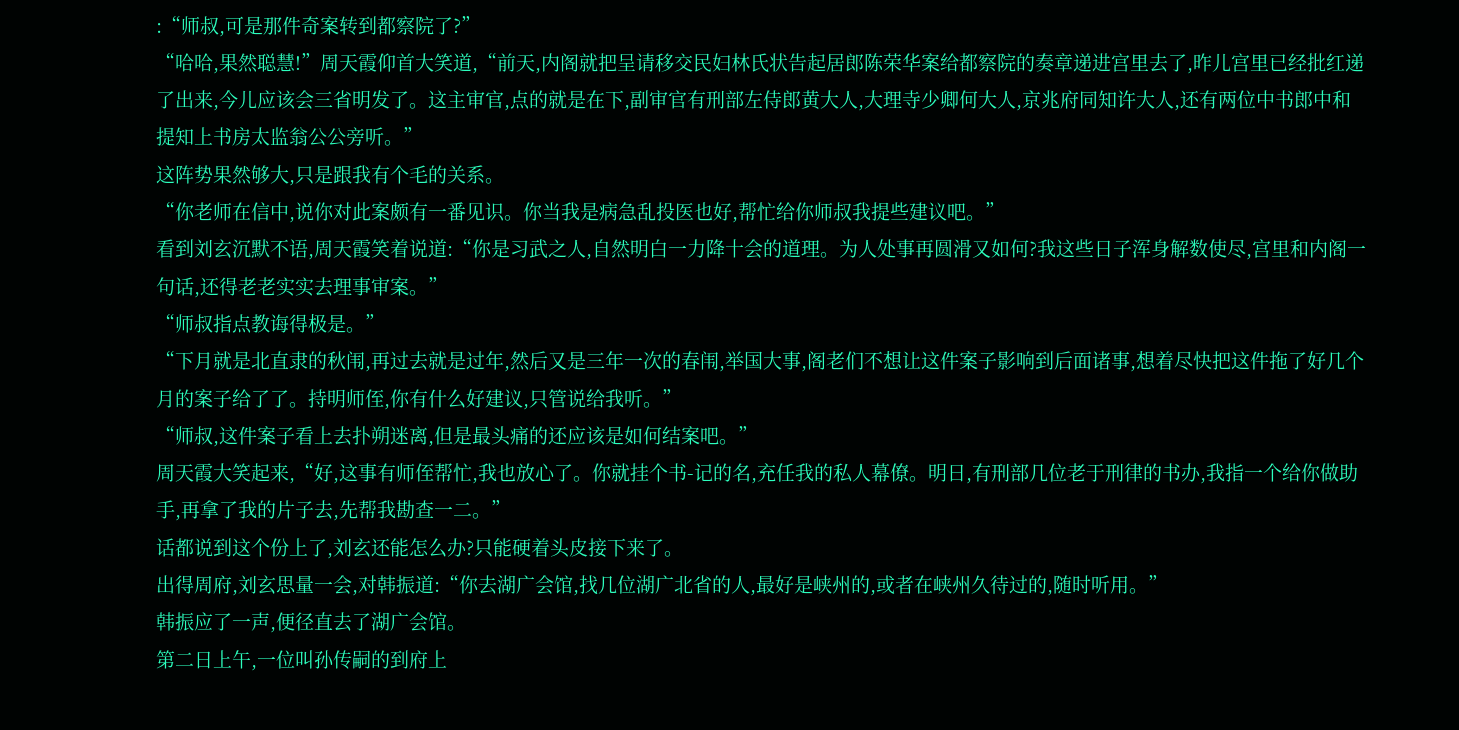:“师叔,可是那件奇案转到都察院了?”
“哈哈,果然聪慧!”周天霞仰首大笑道,“前天,内阁就把呈请移交民妇林氏状告起居郎陈荣华案给都察院的奏章递进宫里去了,昨儿宫里已经批红递了出来,今儿应该会三省明发了。这主审官,点的就是在下,副审官有刑部左侍郎黄大人,大理寺少卿何大人,京兆府同知许大人,还有两位中书郎中和提知上书房太监翁公公旁听。”
这阵势果然够大,只是跟我有个毛的关系。
“你老师在信中,说你对此案颇有一番见识。你当我是病急乱投医也好,帮忙给你师叔我提些建议吧。”
看到刘玄沉默不语,周天霞笑着说道:“你是习武之人,自然明白一力降十会的道理。为人处事再圆滑又如何?我这些日子浑身解数使尽,宫里和内阁一句话,还得老老实实去理事审案。”
“师叔指点教诲得极是。”
“下月就是北直隶的秋闱,再过去就是过年,然后又是三年一次的春闱,举国大事,阁老们不想让这件案子影响到后面诸事,想着尽快把这件拖了好几个月的案子给了了。持明师侄,你有什么好建议,只管说给我听。”
“师叔,这件案子看上去扑朔迷离,但是最头痛的还应该是如何结案吧。”
周天霞大笑起来,“好,这事有师侄帮忙,我也放心了。你就挂个书-记的名,充任我的私人幕僚。明日,有刑部几位老于刑律的书办,我指一个给你做助手,再拿了我的片子去,先帮我勘查一二。”
话都说到这个份上了,刘玄还能怎么办?只能硬着头皮接下来了。
出得周府,刘玄思量一会,对韩振道:“你去湖广会馆,找几位湖广北省的人,最好是峡州的,或者在峡州久待过的,随时听用。”
韩振应了一声,便径直去了湖广会馆。
第二日上午,一位叫孙传嗣的到府上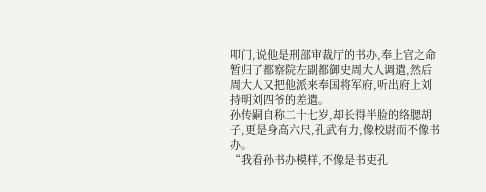叩门,说他是刑部审裁厅的书办,奉上官之命暂归了都察院左副都御史周大人调遣,然后周大人又把他派来奉国将军府,听出府上刘持明刘四爷的差遣。
孙传嗣自称二十七岁,却长得半脸的络腮胡子,更是身高六尺,孔武有力,像校尉而不像书办。
“我看孙书办模样,不像是书吏孔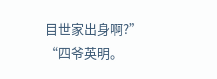目世家出身啊?”
“四爷英明。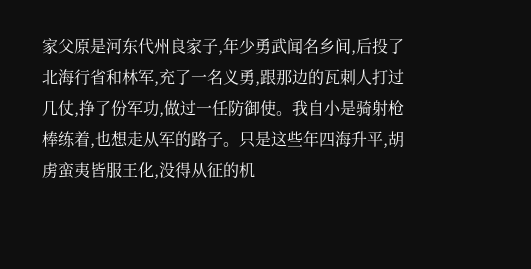家父原是河东代州良家子,年少勇武闻名乡间,后投了北海行省和林军,充了一名义勇,跟那边的瓦刺人打过几仗,挣了份军功,做过一任防御使。我自小是骑射枪棒练着,也想走从军的路子。只是这些年四海升平,胡虏蛮夷皆服王化,没得从征的机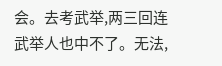会。去考武举,两三回连武举人也中不了。无法,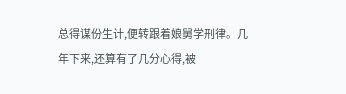总得谋份生计,便转跟着娘舅学刑律。几年下来,还算有了几分心得,被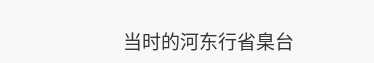当时的河东行省臬台